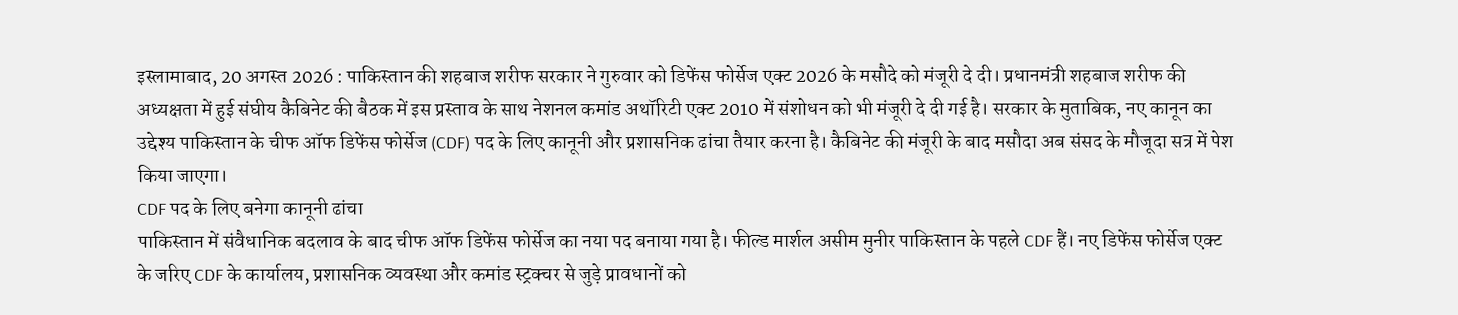इस्लामाबाद, 20 अगस्त 2026 : पाकिस्तान की शहबाज शरीफ सरकार ने गुरुवार को डिफेंस फोर्सेज एक्ट 2026 के मसौदे को मंजूरी दे दी। प्रधानमंत्री शहबाज शरीफ की अध्यक्षता में हुई संघीय कैबिनेट की बैठक में इस प्रस्ताव के साथ नेशनल कमांड अथॉरिटी एक्ट 2010 में संशोधन को भी मंजूरी दे दी गई है। सरकार के मुताबिक, नए कानून का उद्देश्य पाकिस्तान के चीफ ऑफ डिफेंस फोर्सेज (CDF) पद के लिए कानूनी और प्रशासनिक ढांचा तैयार करना है। कैबिनेट की मंजूरी के बाद मसौदा अब संसद के मौजूदा सत्र में पेश किया जाएगा।
CDF पद के लिए बनेगा कानूनी ढांचा
पाकिस्तान में संवैधानिक बदलाव के बाद चीफ ऑफ डिफेंस फोर्सेज का नया पद बनाया गया है। फील्ड मार्शल असीम मुनीर पाकिस्तान के पहले CDF हैं। नए डिफेंस फोर्सेज एक्ट के जरिए CDF के कार्यालय, प्रशासनिक व्यवस्था और कमांड स्ट्रक्चर से जुड़े प्रावधानों को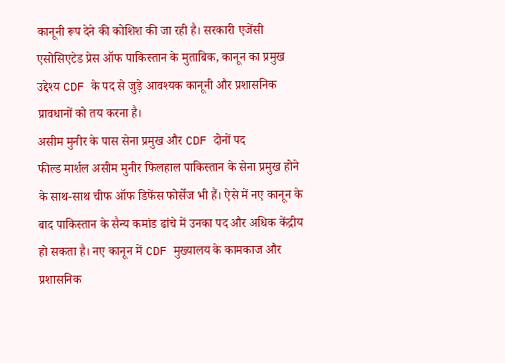कानूनी रूप देने की कोशिश की जा रही है। सरकारी एजेंसी एसोसिएटेड प्रेस ऑफ पाकिस्तान के मुताबिक, कानून का प्रमुख उद्देश्य CDF के पद से जुड़े आवश्यक कानूनी और प्रशासनिक प्रावधानों को तय करना है।
असीम मुनीर के पास सेना प्रमुख और CDF दोनों पद
फील्ड मार्शल असीम मुनीर फिलहाल पाकिस्तान के सेना प्रमुख होने के साथ-साथ चीफ ऑफ डिफेंस फोर्सेज भी हैं। ऐसे में नए कानून के बाद पाकिस्तान के सैन्य कमांड ढांचे में उनका पद और अधिक केंद्रीय हो सकता है। नए कानून में CDF मुख्यालय के कामकाज और प्रशासनिक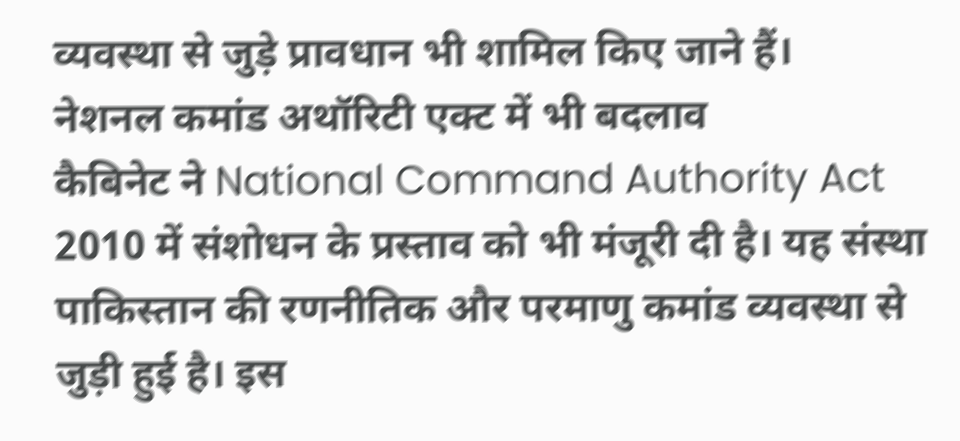व्यवस्था से जुड़े प्रावधान भी शामिल किए जाने हैं।
नेशनल कमांड अथॉरिटी एक्ट में भी बदलाव
कैबिनेट ने National Command Authority Act 2010 में संशोधन के प्रस्ताव को भी मंजूरी दी है। यह संस्था पाकिस्तान की रणनीतिक और परमाणु कमांड व्यवस्था से जुड़ी हुई है। इस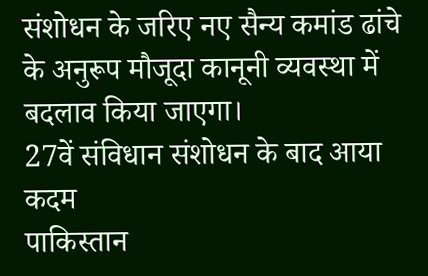संशोधन के जरिए नए सैन्य कमांड ढांचे के अनुरूप मौजूदा कानूनी व्यवस्था में बदलाव किया जाएगा।
27वें संविधान संशोधन के बाद आया कदम
पाकिस्तान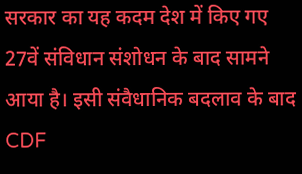सरकार का यह कदम देश में किए गए 27वें संविधान संशोधन के बाद सामने आया है। इसी संवैधानिक बदलाव के बाद CDF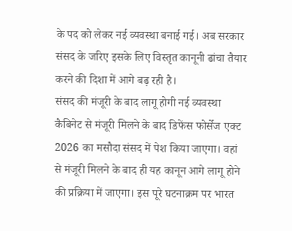के पद को लेकर नई व्यवस्था बनाई गई। अब सरकार संसद के जरिए इसके लिए विस्तृत कानूनी ढांचा तैयार करने की दिशा में आगे बढ़ रही है।
संसद की मंजूरी के बाद लागू होगी नई व्यवस्था
कैबिनेट से मंजूरी मिलने के बाद डिफेंस फोर्सेज एक्ट 2026 का मसौदा संसद में पेश किया जाएगा। वहां से मंजूरी मिलने के बाद ही यह कानून आगे लागू होने की प्रक्रिया में जाएगा। इस पूरे घटनाक्रम पर भारत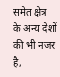समेत क्षेत्र के अन्य देशों की भी नजर है,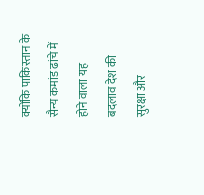क्योंकि पाकिस्तान के सैन्य कमांड ढांचे में होने वाला यह बदलाव देश की सुरक्षा और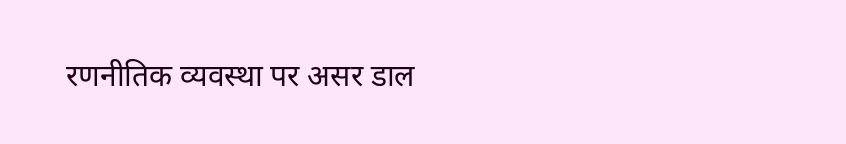रणनीतिक व्यवस्था पर असर डाल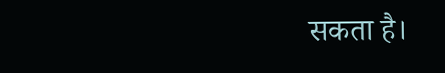सकता है।